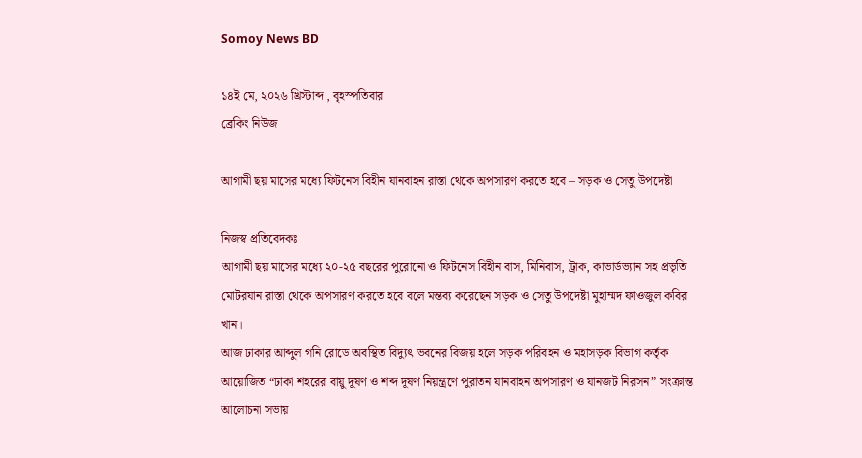Somoy News BD

১৪ই মে, ২০২৬ খ্রিস্টাব্দ , বৃহস্পতিবার
ব্রেকিং নিউজ

আগামী ছয় মাসের মধ্যে ফিটনেস বিহীন যানবাহন রাস্তা থেকে অপসারণ করতে হবে – সড়ক ও সেতু উপদেষ্টা

নিজস্ব প্রতিবেদকঃ
আগামী ছয় মাসের মধ্যে ২০-২৫ বছরের পুরোনো ও ফিটনেস বিহীন বাস, মিনিবাস, ট্রাক, কাভার্ডভ্যান সহ প্রভৃতি মোটরযান রাস্তা থেকে অপসারণ করতে হবে বলে মন্তব্য করেছেন সড়ক ও সেতু উপদেষ্টা মুহাম্মদ ফাওজুল কবির খান।
আজ ঢাকার আব্দুল গনি রোডে অবস্থিত বিদ্যুৎ ভবনের বিজয় হলে সড়ক পরিবহন ও মহাসড়ক বিভাগ কর্তৃক আয়োজিত “ঢাকা শহরের বায়ু দূষণ ও শব্দ দূষণ নিয়ন্ত্রণে পুরাতন যানবাহন অপসারণ ও যানজট নিরসন” সংক্রান্ত আলোচনা সভায়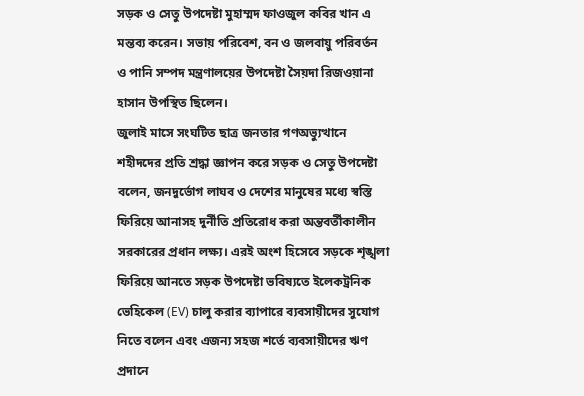সড়ক ও সেতু উপদেষ্টা মুহাম্মদ ফাওজুল কবির খান এ মন্তব্য করেন। সভায় পরিবেশ, বন ও জলবায়ু পরিবর্তন ও পানি সম্পদ মন্ত্রণালয়ের উপদেষ্টা সৈয়দা রিজওয়ানা হাসান উপস্থিত ছিলেন।
জুলাই মাসে সংঘটিত ছাত্র জনতার গণঅভ্যুত্থানে শহীদদের প্রতি শ্রদ্ধা জ্ঞাপন করে সড়ক ও সেতু উপদেষ্টা বলেন, জনদুর্ভোগ লাঘব ও দেশের মানুষের মধ্যে স্বস্তি ফিরিয়ে আনাসহ দুর্নীতি প্রতিরোধ করা অন্তবর্তীকালীন সরকারের প্রধান লক্ষ্য। এরই অংশ হিসেবে সড়কে শৃঙ্খলা ফিরিয়ে আনতে সড়ক উপদেষ্টা ভবিষ্যতে ইলেকট্রনিক ভেহিকেল (EV) চালু করার ব্যাপারে ব্যবসায়ীদের সুযোগ নিতে বলেন এবং এজন্য সহজ শর্তে ব্যবসায়ীদের ঋণ প্রদানে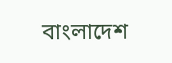বাংলাদেশ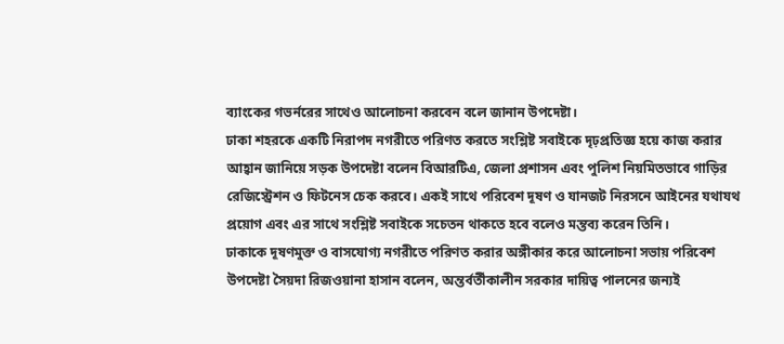ব্যাংকের গভর্নরের সাথেও আলোচনা করবেন বলে জানান উপদেষ্টা।
ঢাকা শহরকে একটি নিরাপদ নগরীতে পরিণত করতে সংশ্লিষ্ট সবাইকে দৃঢ়প্রতিজ্ঞ হয়ে কাজ করার আহ্বান জানিয়ে সড়ক উপদেষ্টা বলেন বিআরটিএ, জেলা প্রশাসন এবং পুলিশ নিয়মিতভাবে গাড়ির রেজিস্ট্রেশন ও ফিটনেস চেক করবে। একই সাথে পরিবেশ দূষণ ও যানজট নিরসনে আইনের যথাযথ প্রয়োগ এবং এর সাথে সংশ্লিষ্ট সবাইকে সচেতন থাকতে হবে বলেও মন্তব্য করেন তিনি।
ঢাকাকে দূষণমুক্ত ও বাসযোগ্য নগরীতে পরিণত করার অঙ্গীকার করে আলোচনা সভায় পরিবেশ উপদেষ্টা সৈয়দা রিজওয়ানা হাসান বলেন, অন্তর্বর্তীকালীন সরকার দায়িত্ব পালনের জন্যই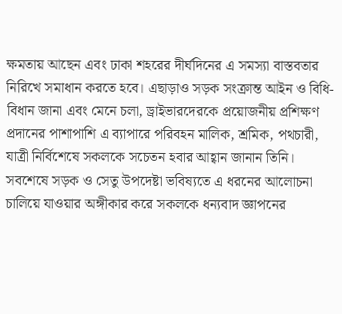ক্ষমতায় আছেন এবং ঢাকা শহরের দীর্ঘদিনের এ সমস্যা বাস্তবতার নিরিখে সমাধান করতে হবে। এছাড়াও সড়ক সংক্রান্ত আইন ও বিধি-বিধান জানা এবং মেনে চলা, ড্রাইভারদেরকে প্রয়োজনীয় প্রশিক্ষণ প্রদানের পাশাপাশি এ ব্যাপারে পরিবহন মালিক, শ্রমিক, পথচারী, যাত্রী নির্বিশেষে সকলকে সচেতন হবার আহ্বান জানান তিনি।
সবশেষে সড়ক ও সেতু উপদেষ্টা ভবিষ্যতে এ ধরনের আলোচনা চালিয়ে যাওয়ার অঙ্গীকার করে সকলকে ধন্যবাদ জ্ঞাপনের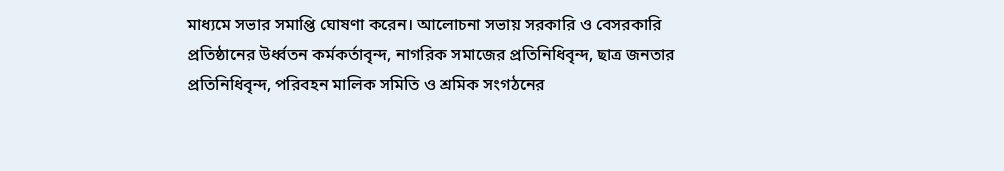মাধ্যমে সভার সমাপ্তি ঘোষণা করেন। আলোচনা সভায় সরকারি ও বেসরকারি প্রতিষ্ঠানের উর্ধ্বতন কর্মকর্তাবৃন্দ, নাগরিক সমাজের প্রতিনিধিবৃন্দ, ছাত্র জনতার প্রতিনিধিবৃন্দ, পরিবহন মালিক সমিতি ও শ্রমিক সংগঠনের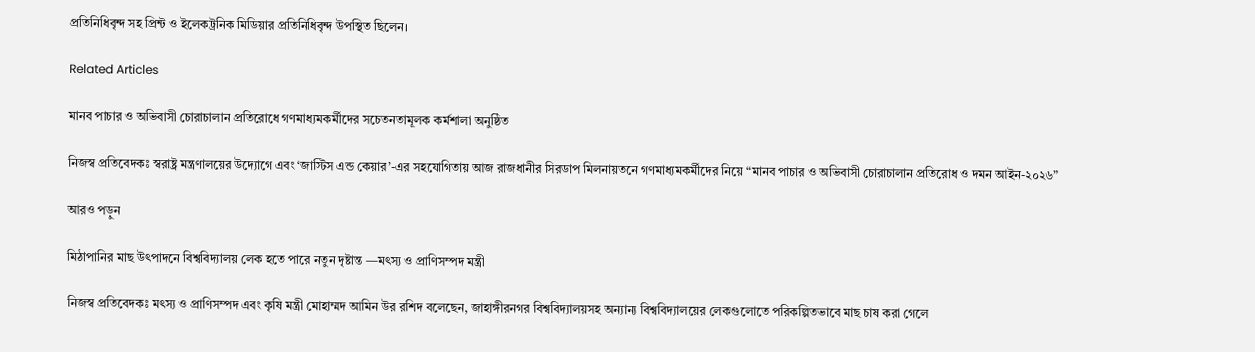প্রতিনিধিবৃন্দ সহ প্রিন্ট ও ইলেকট্রনিক মিডিয়ার প্রতিনিধিবৃন্দ উপস্থিত ছিলেন।

Related Articles

মানব পাচার ও অভিবাসী চোরাচালান প্রতিরোধে গণমাধ্যমকর্মীদের সচেতনতামূলক কর্মশালা অনুষ্ঠিত

নিজস্ব প্রতিবেদকঃ স্বরাষ্ট্র মন্ত্রণালয়ের উদ্যোগে এবং ‘জাস্টিস এন্ড কেয়ার’-এর সহযোগিতায় আজ রাজধানীর সিরডাপ মিলনায়তনে গণমাধ্যমকর্মীদের নিয়ে “মানব পাচার ও অভিবাসী চোরাচালান প্রতিরোধ ও দমন আইন-২০২৬”

আরও পড়ুন

মিঠাপানির মাছ উৎপাদনে বিশ্ববিদ্যালয় লেক হতে পারে নতুন দৃষ্টান্ত —মৎস্য ও প্রাণিসম্পদ মন্ত্রী

নিজস্ব প্রতিবেদকঃ মৎস্য ও প্রাণিসম্পদ এবং কৃষি মন্ত্রী মোহাম্মদ আমিন উর রশিদ বলেছেন, জাহাঙ্গীরনগর বিশ্ববিদ্যালয়সহ অন্যান্য বিশ্ববিদ্যালয়ের লেকগুলোতে পরিকল্পিতভাবে মাছ চাষ করা গেলে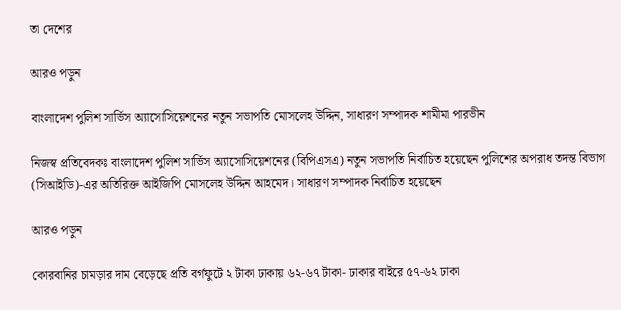তা দেশের

আরও পড়ুন

বাংলাদেশ পুলিশ সার্ভিস অ্যাসোসিয়েশনের নতুন সভাপতি মোসলেহ উদ্দিন, সাধারণ সম্পাদক শামীমা পারভীন

নিজস্ব প্রতিবেদকঃ বাংলাদেশ পুলিশ সার্ভিস অ্যাসোসিয়েশনের (বিপিএসএ) নতুন সভাপতি নির্বাচিত হয়েছেন পুলিশের অপরাধ তদন্ত বিভাগ (সিআইডি)-এর অতিরিক্ত আইজিপি মোসলেহ উদ্দিন আহমেদ। সাধারণ সম্পাদক নির্বাচিত হয়েছেন

আরও পড়ুন

কোরবানির চামড়ার দাম বেড়েছে প্রতি বর্গফুটে ২ টাকা ঢাকায় ৬২-৬৭ টাকা- ঢাকার বাইরে ৫৭-৬২ ঢাকা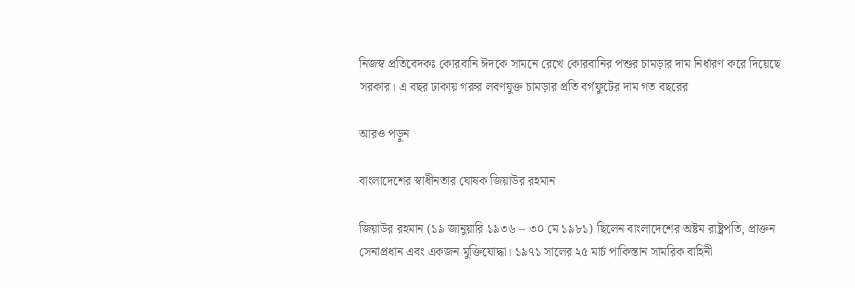নিজস্ব প্রতিবেদকঃ কোরবানি ঈদকে সামনে রেখে কোরবানির পশুর চামড়ার দাম নির্ধারণ করে দিয়েছে সরকার। এ বছর ঢাকায় গরুর লবণযুক্ত চামড়ার প্রতি বর্গফুটের দাম গত বছরের

আরও পড়ুন

বাংলাদেশের স্বাধীনতার ঘোষক জিয়াউর রহমান

জিয়াউর রহমান (১৯ জানুয়ারি ১৯৩৬ – ৩০ মে ১৯৮১) ছিলেন বাংলাদেশের অষ্টম রাষ্ট্রপতি, প্রাক্তন সেনাপ্রধান এবং একজন মুক্তিযোদ্ধা। ১৯৭১ সালের ২৫ মার্চ পাকিস্তান সামরিক বাহিনী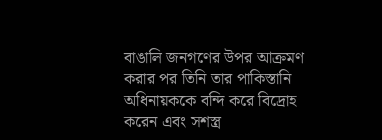বাঙালি জনগণের উপর আক্রমণ করার পর তিনি তার পাকিস্তানি অধিনায়ককে বন্দি করে বিদ্রোহ করেন এবং সশস্ত্র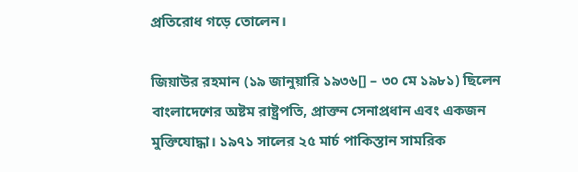প্রতিরোধ গড়ে তোলেন।

জিয়াউর রহমান (১৯ জানুয়ারি ১৯৩৬[] – ৩০ মে ১৯৮১) ছিলেন বাংলাদেশের অষ্টম রাষ্ট্রপতি, প্রাক্তন সেনাপ্রধান এবং একজন মুক্তিযোদ্ধা। ১৯৭১ সালের ২৫ মার্চ পাকিস্তান সামরিক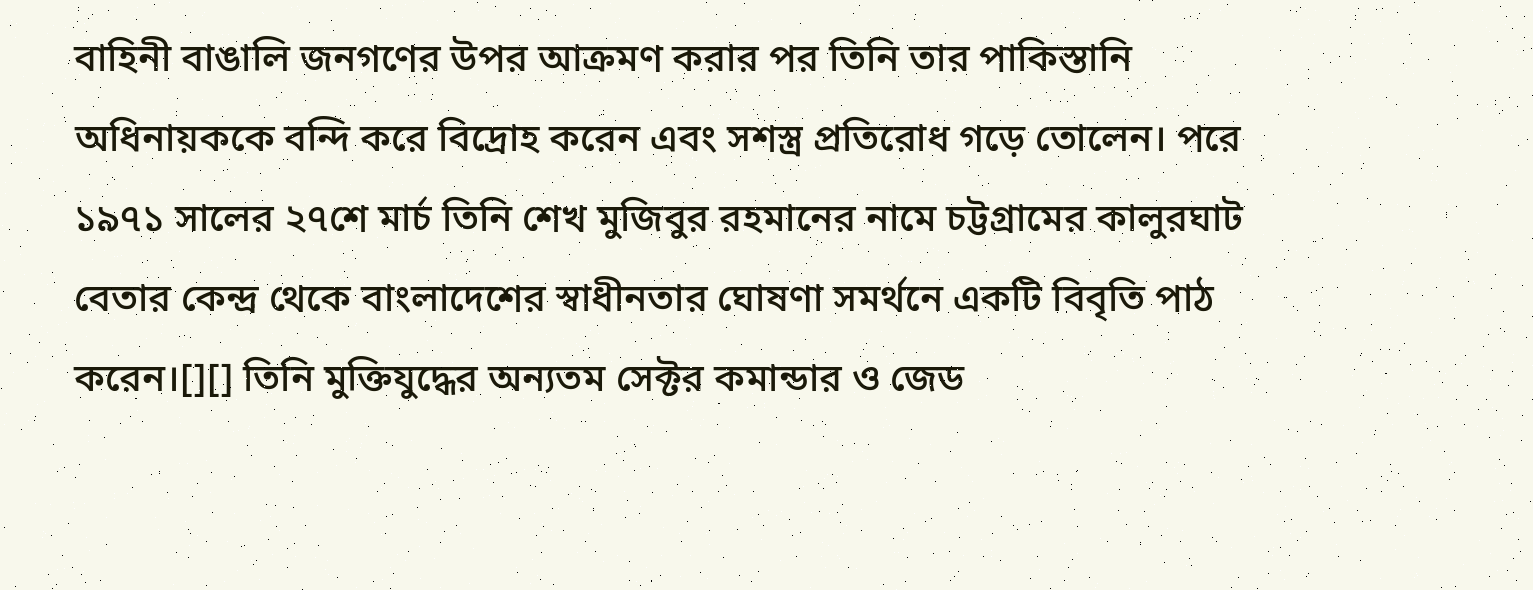বাহিনী বাঙালি জনগণের উপর আক্রমণ করার পর তিনি তার পাকিস্তানি অধিনায়ককে বন্দি করে বিদ্রোহ করেন এবং সশস্ত্র প্রতিরোধ গড়ে তোলেন। পরে ১৯৭১ সালের ২৭শে মার্চ তিনি শেখ মুজিবুর রহমানের নামে চট্টগ্রামের কালুরঘাট বেতার কেন্দ্র থেকে বাংলাদেশের স্বাধীনতার ঘোষণা সমর্থনে একটি বিবৃতি পাঠ করেন।[][] তিনি মুক্তিযুদ্ধের অন্যতম সেক্টর কমান্ডার ও জেড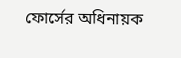ফোর্সের অধিনায়ক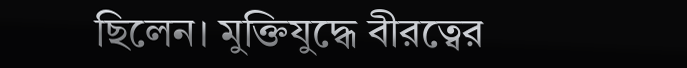ছিলেন। মুক্তিযুদ্ধে বীরত্বের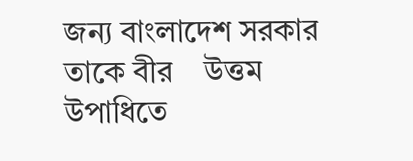জন্য বাংলাদেশ সরকার তাকে বীর    উত্তম উপাধিতে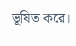ভূষিত করে।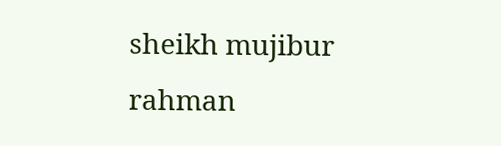sheikh mujibur rahman